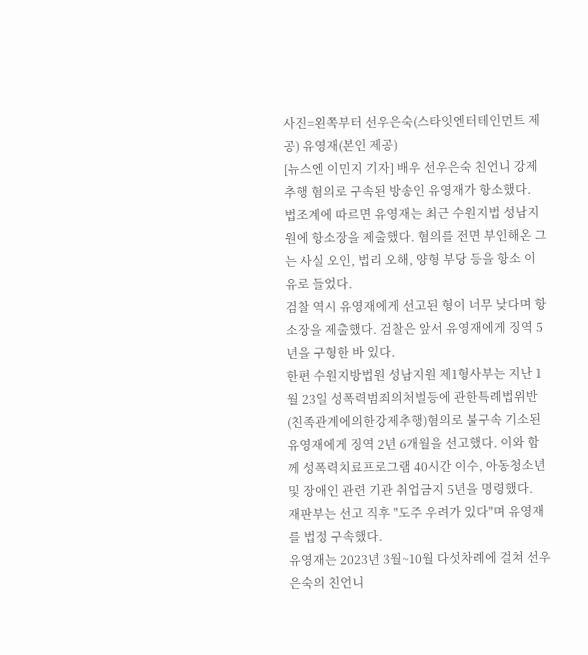사진=왼쪽부터 선우은숙(스타잇엔터테인먼트 제공) 유영재(본인 제공)
[뉴스엔 이민지 기자] 배우 선우은숙 친언니 강제 추행 혐의로 구속된 방송인 유영재가 항소했다.
법조계에 따르면 유영재는 최근 수원지법 성남지원에 항소장을 제출했다. 혐의를 전면 부인해온 그는 사실 오인, 법리 오해, 양형 부당 등을 항소 이유로 들었다.
검찰 역시 유영재에게 선고된 형이 너무 낮다며 항소장을 제출했다. 검찰은 앞서 유영재에게 징역 5년을 구형한 바 있다.
한편 수원지방법원 성남지원 제1형사부는 지난 1월 23일 성폭력범죄의처벌등에 관한특례법위반(친족관계에의한강제추행)혐의로 불구속 기소된 유영재에게 징역 2년 6개월을 선고했다. 이와 함께 성폭력치료프로그램 40시간 이수, 아동청소년 및 장애인 관련 기관 취업금지 5년을 명령했다.
재판부는 선고 직후 "도주 우려가 있다"며 유영재를 법정 구속했다.
유영재는 2023년 3월~10월 다섯차례에 걸쳐 선우은숙의 친언니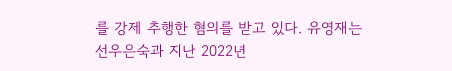를 강제 추행한 혐의를 받고 있다. 유영재는 선우은숙과 지난 2022년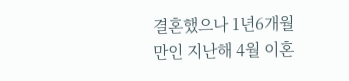결혼했으나 1년6개월 만인 지난해 4월 이혼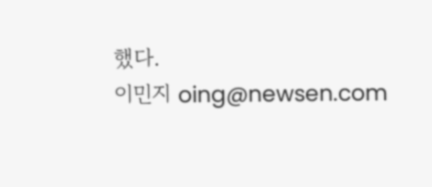했다.
이민지 oing@newsen.com